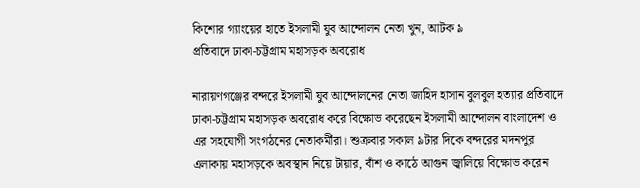কিশোর গ্যাংয়ের হাতে ইসলামী যুব আন্দোলন নেতা খুন, আটক ৯
প্রতিবাদে ঢাকা-চট্টগ্রাম মহাসড়ক অবরোধ

নারায়ণগঞ্জের বন্দরে ইসলামী যুব আন্দোলনের নেতা জাহিদ হাসান বুলবুল হত্যার প্রতিবাদে ঢাকা-চট্টগ্রাম মহাসড়ক অবরোধ করে বিক্ষোভ করেছেন ইসলামী আন্দোলন বাংলাদেশ ও এর সহযোগী সংগঠনের নেতাকর্মীরা। শুক্রবার সকাল ৯টার দিকে বন্দরের মদনপুর এলাকায় মহাসড়কে অবস্থান নিয়ে টায়ার, বাঁশ ও কাঠে আগুন জ্বালিয়ে বিক্ষোভ করেন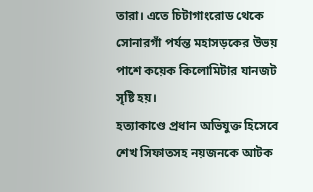তারা। এতে চিটাগাংরোড থেকে সোনারগাঁ পর্যন্ত মহাসড়কের উভয় পাশে কয়েক কিলোমিটার যানজট সৃষ্টি হয়।
হত্যাকাণ্ডে প্রধান অভিযুক্ত হিসেবে শেখ সিফাতসহ নয়জনকে আটক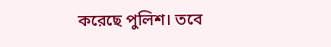করেছে পুলিশ। তবে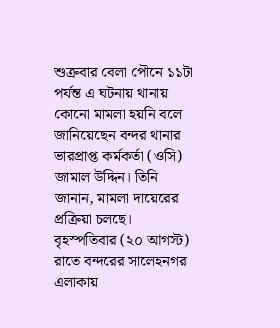শুক্রবার বেলা পৌনে ১১টা পর্যন্ত এ ঘটনায় থানায় কোনো মামলা হয়নি বলে জানিয়েছেন বন্দর থানার ভারপ্রাপ্ত কর্মকর্তা (ওসি) জামাল উদ্দিন। তিনি জানান, মামলা দায়েরের প্রক্রিয়া চলছে।
বৃহস্পতিবার (২০ আগস্ট) রাতে বন্দরের সালেহনগর এলাকায়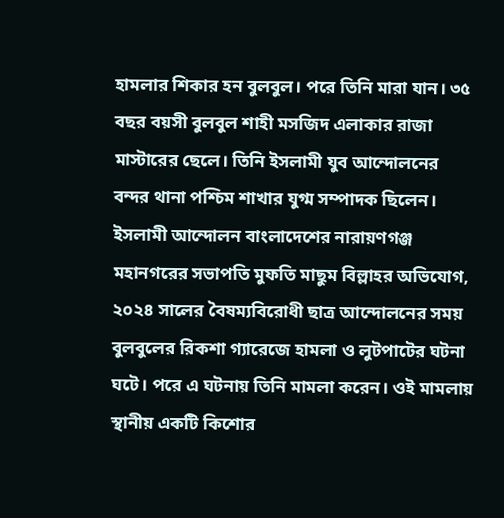হামলার শিকার হন বুলবুল। পরে তিনি মারা যান। ৩৫ বছর বয়সী বুলবুল শাহী মসজিদ এলাকার রাজা মাস্টারের ছেলে। তিনি ইসলামী যুব আন্দোলনের বন্দর থানা পশ্চিম শাখার যুগ্ম সম্পাদক ছিলেন।
ইসলামী আন্দোলন বাংলাদেশের নারায়ণগঞ্জ মহানগরের সভাপতি মুফতি মাছুম বিল্লাহর অভিযোগ, ২০২৪ সালের বৈষম্যবিরোধী ছাত্র আন্দোলনের সময় বুলবুলের রিকশা গ্যারেজে হামলা ও লুটপাটের ঘটনা ঘটে। পরে এ ঘটনায় তিনি মামলা করেন। ওই মামলায় স্থানীয় একটি কিশোর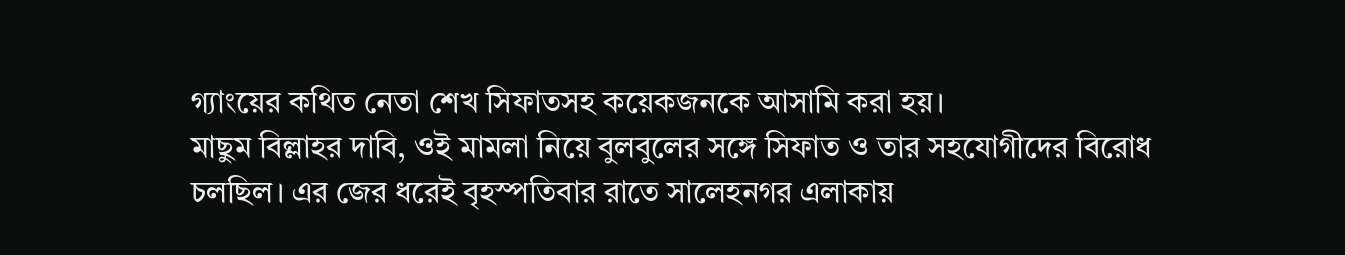গ্যাংয়ের কথিত নেতা শেখ সিফাতসহ কয়েকজনকে আসামি করা হয়।
মাছুম বিল্লাহর দাবি, ওই মামলা নিয়ে বুলবুলের সঙ্গে সিফাত ও তার সহযোগীদের বিরোধ চলছিল। এর জের ধরেই বৃহস্পতিবার রাতে সালেহনগর এলাকায়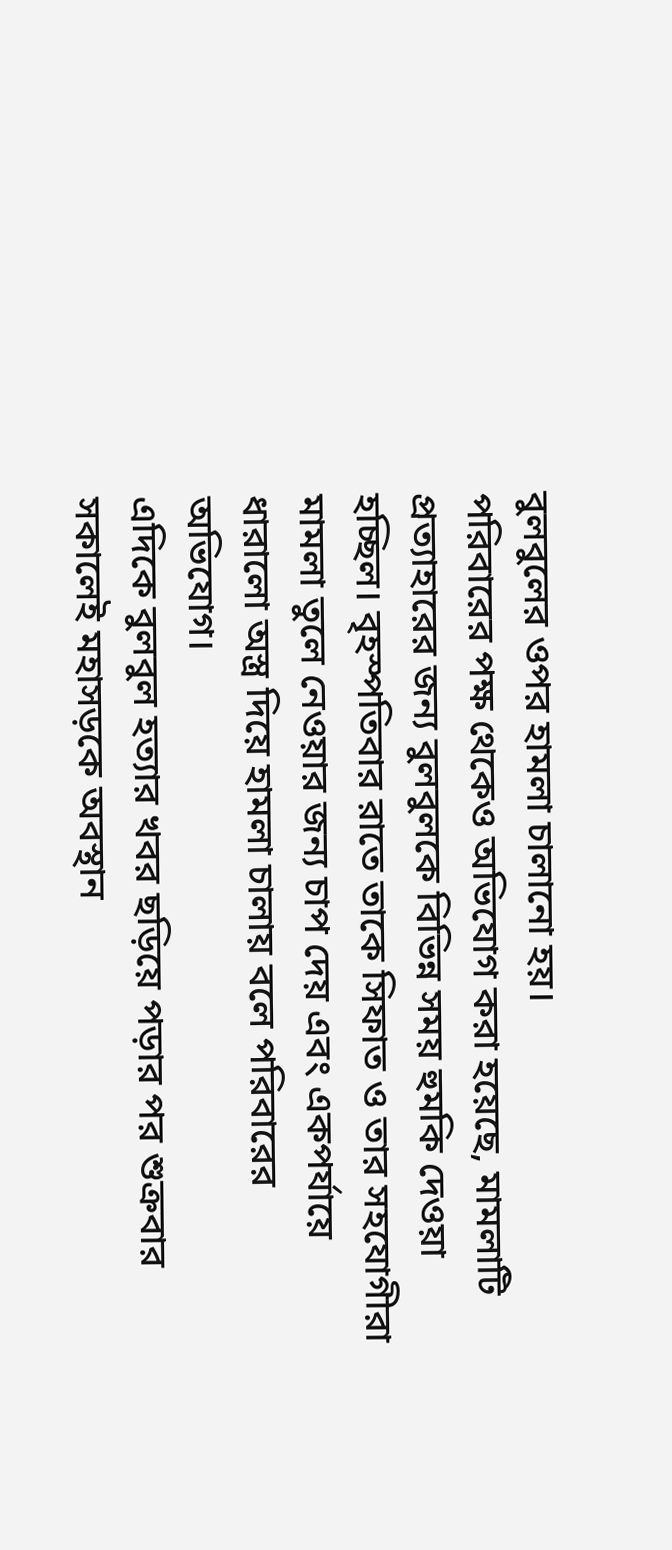বুলবুলের ওপর হামলা চালানো হয়।
পরিবারের পক্ষ থেকেও অভিযোগ করা হয়েছে, মামলাটি প্রত্যাহারের জন্য বুলবুলকে বিভিন্ন সময় হুমকি দেওয়া হচ্ছিল। বৃহস্পতিবার রাতে তাকে সিফাত ও তার সহযোগীরা মামলা তুলে নেওয়ার জন্য চাপ দেয় এবং একপর্যায়ে ধারালো অস্ত্র দিয়ে হামলা চালায় বলে পরিবারের অভিযোগ।
এদিকে বুলবুল হত্যার খবর ছড়িয়ে পড়ার পর শুক্রবার সকালেই মহাসড়কে অবস্থান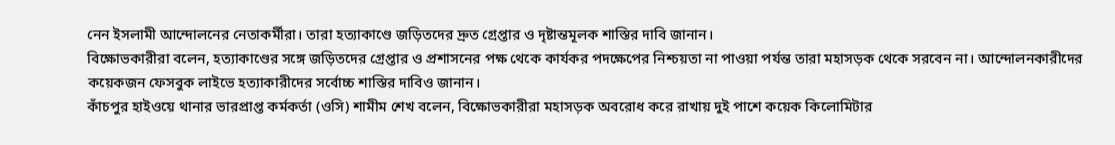নেন ইসলামী আন্দোলনের নেতাকর্মীরা। তারা হত্যাকাণ্ডে জড়িতদের দ্রুত গ্রেপ্তার ও দৃষ্টান্তমূলক শাস্তির দাবি জানান।
বিক্ষোভকারীরা বলেন, হত্যাকাণ্ডের সঙ্গে জড়িতদের গ্রেপ্তার ও প্রশাসনের পক্ষ থেকে কার্যকর পদক্ষেপের নিশ্চয়তা না পাওয়া পর্যন্ত তারা মহাসড়ক থেকে সরবেন না। আন্দোলনকারীদের কয়েকজন ফেসবুক লাইভে হত্যাকারীদের সর্বোচ্চ শাস্তির দাবিও জানান।
কাঁচপুর হাইওয়ে থানার ভারপ্রাপ্ত কর্মকর্তা (ওসি) শামীম শেখ বলেন, বিক্ষোভকারীরা মহাসড়ক অবরোধ করে রাখায় দুই পাশে কয়েক কিলোমিটার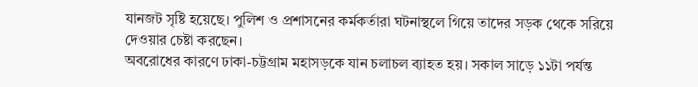যানজট সৃষ্টি হয়েছে। পুলিশ ও প্রশাসনের কর্মকর্তারা ঘটনাস্থলে গিয়ে তাদের সড়ক থেকে সরিয়ে দেওয়ার চেষ্টা করছেন।
অবরোধের কারণে ঢাকা-চট্টগ্রাম মহাসড়কে যান চলাচল ব্যাহত হয়। সকাল সাড়ে ১১টা পর্যন্ত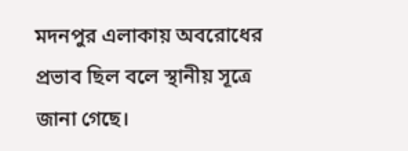মদনপুর এলাকায় অবরোধের প্রভাব ছিল বলে স্থানীয় সূত্রে জানা গেছে।